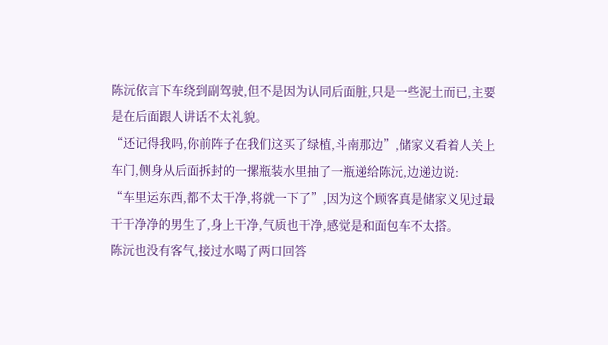陈沅依言下车绕到副驾驶,但不是因为认同后面脏,只是一些泥土而已,主要是在后面跟人讲话不太礼貌。
“还记得我吗,你前阵子在我们这买了绿植,斗南那边”,储家义看着人关上车门,侧身从后面拆封的一摞瓶装水里抽了一瓶递给陈沅,边递边说:
“车里运东西,都不太干净,将就一下了”,因为这个顾客真是储家义见过最干干净净的男生了,身上干净,气质也干净,感觉是和面包车不太搭。
陈沅也没有客气,接过水喝了两口回答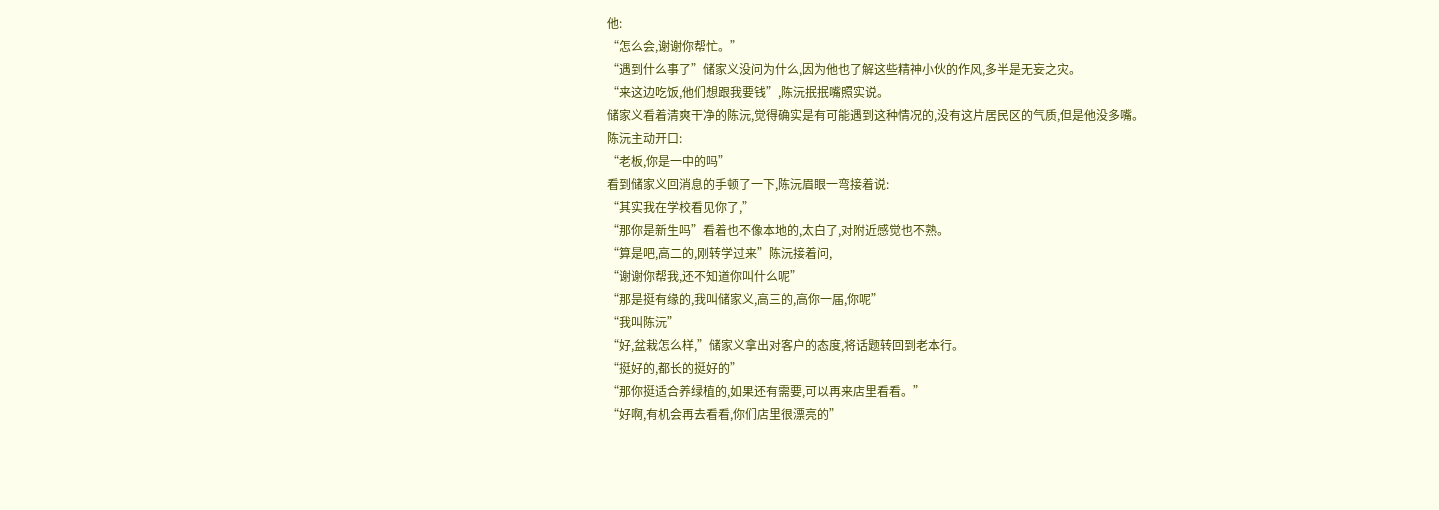他:
“怎么会,谢谢你帮忙。”
“遇到什么事了”储家义没问为什么,因为他也了解这些精神小伙的作风,多半是无妄之灾。
“来这边吃饭,他们想跟我要钱”,陈沅抿抿嘴照实说。
储家义看着清爽干净的陈沅,觉得确实是有可能遇到这种情况的,没有这片居民区的气质,但是他没多嘴。
陈沅主动开口:
“老板,你是一中的吗”
看到储家义回消息的手顿了一下,陈沅眉眼一弯接着说:
“其实我在学校看见你了,”
“那你是新生吗”看着也不像本地的,太白了,对附近感觉也不熟。
“算是吧,高二的,刚转学过来”陈沅接着问,
“谢谢你帮我,还不知道你叫什么呢”
“那是挺有缘的,我叫储家义,高三的,高你一届,你呢”
“我叫陈沅”
“好,盆栽怎么样,”储家义拿出对客户的态度,将话题转回到老本行。
“挺好的,都长的挺好的”
“那你挺适合养绿植的,如果还有需要,可以再来店里看看。”
“好啊,有机会再去看看,你们店里很漂亮的”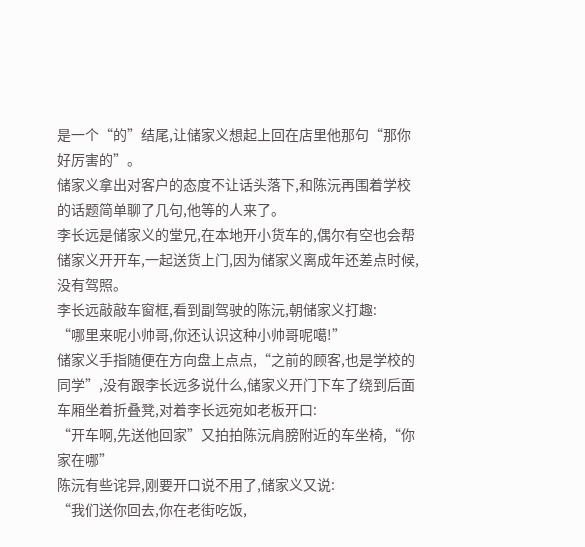是一个“的”结尾,让储家义想起上回在店里他那句“那你好厉害的”。
储家义拿出对客户的态度不让话头落下,和陈沅再围着学校的话题简单聊了几句,他等的人来了。
李长远是储家义的堂兄,在本地开小货车的,偶尔有空也会帮储家义开开车,一起送货上门,因为储家义离成年还差点时候,没有驾照。
李长远敲敲车窗框,看到副驾驶的陈沅,朝储家义打趣:
“哪里来呢小帅哥,你还认识这种小帅哥呢噶!”
储家义手指随便在方向盘上点点,“之前的顾客,也是学校的同学”,没有跟李长远多说什么,储家义开门下车了绕到后面车厢坐着折叠凳,对着李长远宛如老板开口:
“开车啊,先送他回家”又拍拍陈沅肩膀附近的车坐椅,“你家在哪”
陈沅有些诧异,刚要开口说不用了,储家义又说:
“我们送你回去,你在老街吃饭,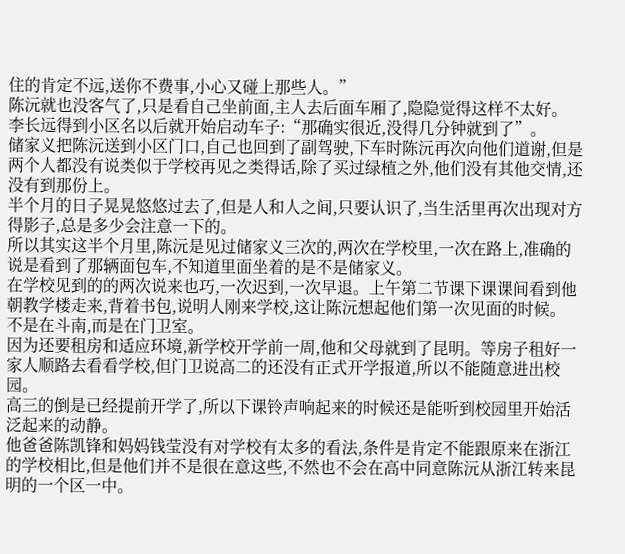住的肯定不远,送你不费事,小心又碰上那些人。”
陈沅就也没客气了,只是看自己坐前面,主人去后面车厢了,隐隐觉得这样不太好。
李长远得到小区名以后就开始启动车子:“那确实很近,没得几分钟就到了”。
储家义把陈沅送到小区门口,自己也回到了副驾驶,下车时陈沅再次向他们道谢,但是两个人都没有说类似于学校再见之类得话,除了买过绿植之外,他们没有其他交情,还没有到那份上。
半个月的日子晃晃悠悠过去了,但是人和人之间,只要认识了,当生活里再次出现对方得影子,总是多少会注意一下的。
所以其实这半个月里,陈沅是见过储家义三次的,两次在学校里,一次在路上,准确的说是看到了那辆面包车,不知道里面坐着的是不是储家义。
在学校见到的的两次说来也巧,一次迟到,一次早退。上午第二节课下课课间看到他朝教学楼走来,背着书包,说明人刚来学校,这让陈沅想起他们第一次见面的时候。
不是在斗南,而是在门卫室。
因为还要租房和适应环境,新学校开学前一周,他和父母就到了昆明。等房子租好一家人顺路去看看学校,但门卫说高二的还没有正式开学报道,所以不能随意进出校园。
高三的倒是已经提前开学了,所以下课铃声响起来的时候还是能听到校园里开始活泛起来的动静。
他爸爸陈凯锋和妈妈钱莹没有对学校有太多的看法,条件是肯定不能跟原来在浙江的学校相比,但是他们并不是很在意这些,不然也不会在高中同意陈沅从浙江转来昆明的一个区一中。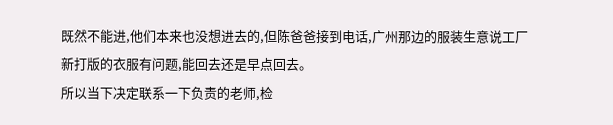既然不能进,他们本来也没想进去的,但陈爸爸接到电话,广州那边的服装生意说工厂新打版的衣服有问题,能回去还是早点回去。
所以当下决定联系一下负责的老师,检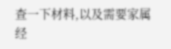查一下材料,以及需要家属经